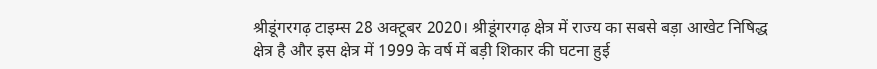श्रीडूंगरगढ़ टाइम्स 28 अक्टूबर 2020। श्रीडूंगरगढ़ क्षेत्र में राज्य का सबसे बड़ा आखेट निषिद्ध क्षेत्र है और इस क्षेत्र में 1999 के वर्ष में बड़ी शिकार की घटना हुई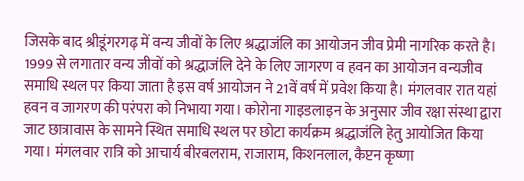जिसके बाद श्रीडूंगरगढ़ में वन्य जीवों के लिए श्रद्धाजंलि का आयोजन जीव प्रेमी नागरिक करते है। 1999 से लगातार वन्य जीवों को श्रद्धाजंलि देने के लिए जागरण व हवन का आयोजन वन्यजीव समाधि स्थल पर किया जाता है इस वर्ष आयोजन ने 21वें वर्ष में प्रवेश किया है। मंगलवार रात यहां हवन व जागरण की परंपरा को निभाया गया। कोरोना गाइडलाइन के अनुसार जीव रक्षा संस्था द्वारा जाट छात्रावास के सामने स्थित समाधि स्थल पर छोटा कार्यक्रम श्रद्धाजंलि हेतु आयोजित किया गया। मंगलवार रात्रि को आचार्य बीरबलराम, राजाराम, किशनलाल, कैप्टन कृष्णा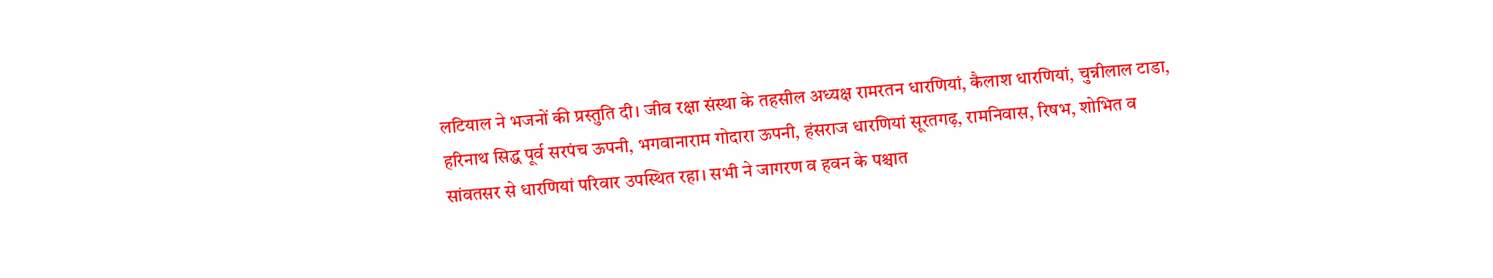लटियाल ने भजनों की प्रस्तुति दी। जीव रक्षा संस्था के तहसील अध्यक्ष रामरतन धारणियां, कैलाश धारणियां, चुन्नीलाल टाडा, हरिनाथ सिद्ध पूर्व सरपंच ऊपनी, भगवानाराम गोदारा ऊपनी, हंसराज धारणियां सूरतगढ़, रामनिवास, रिषभ, शोभित व सांवतसर से धारणियां परिवार उपस्थित रहा। सभी ने जागरण व हवन के पश्चात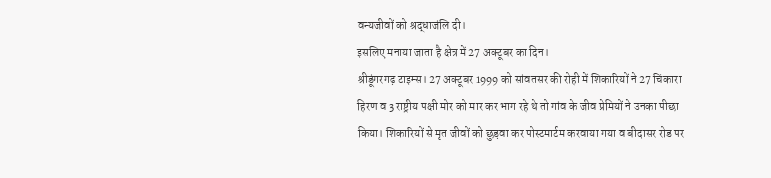वन्यजीवों को श्रद्धाजंलि दी।
इसलिए मनाया जाता है क्षेत्र में 27 अक्टूबर का दिन।
श्रीडूंगरगढ़ टाइम्स। 27 अक्टूबर 1999 को सांवतसर की रोही में शिकारियों ने 27 चिंकारा हिरण व 3 राष्ट्रीय पक्षी मोर को मार कर भाग रहे थे तो गांव के जीव प्रेमियों ने उनका पीछा किया। शिकारियों से मृत जीवों को छुड़वा कर पोस्टमार्टम करवाया गया व बीदासर रोड पर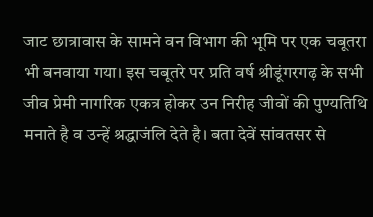जाट छात्रावास के सामने वन विभाग की भूमि पर एक चबूतरा भी बनवाया गया। इस चबूतरे पर प्रति वर्ष श्रीडूंगरगढ़ के सभी जीव प्रेमी नागरिक एकत्र होकर उन निरीह जीवों की पुण्यतिथि मनाते है व उन्हें श्रद्धाजंलि देते है। बता देवें सांवतसर से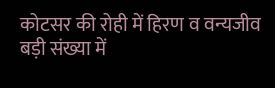कोटसर की रोही में हिरण व वन्यजीव बड़ी संख्या में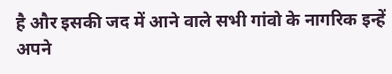है और इसकी जद में आने वाले सभी गांवो के नागरिक इन्हें अपने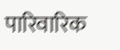पारिवारिक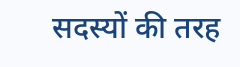सदस्यों की तरह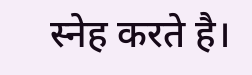स्नेह करते है।